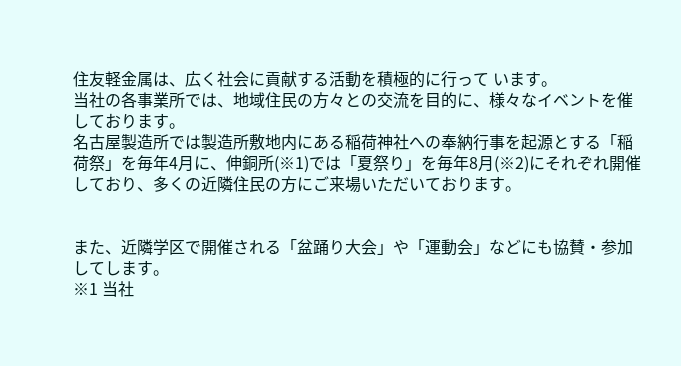住友軽金属は、広く社会に貢献する活動を積極的に行って います。
当社の各事業所では、地域住民の方々との交流を目的に、様々なイベントを催しております。
名古屋製造所では製造所敷地内にある稲荷神社への奉納行事を起源とする「稲荷祭」を毎年4月に、伸銅所(※1)では「夏祭り」を毎年8月(※2)にそれぞれ開催しており、多くの近隣住民の方にご来場いただいております。


また、近隣学区で開催される「盆踊り大会」や「運動会」などにも協賛・参加してします。
※1 当社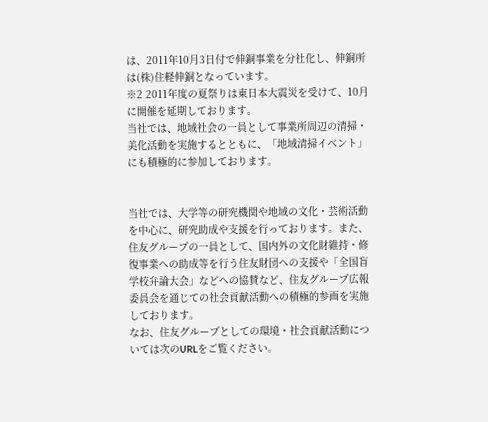は、2011年10月3日付で伸銅事業を分社化し、伸銅所は(株)住軽伸銅となっています。
※2 2011年度の夏祭りは東日本大震災を受けて、10月に開催を延期しております。
当社では、地域社会の一員として事業所周辺の清掃・美化活動を実施するとともに、「地域清掃イベント」にも積極的に参加しております。


当社では、大学等の研究機関や地域の文化・芸術活動を中心に、研究助成や支援を行っております。また、住友グループの一員として、国内外の文化財維持・修復事業への助成等を行う住友財団への支援や「全国盲学校弁論大会」などへの協賛など、住友グループ広報委員会を通じての社会貢献活動への積極的参画を実施しております。
なお、住友グループとしての環境・社会貢献活動については次のURLをご覧ください。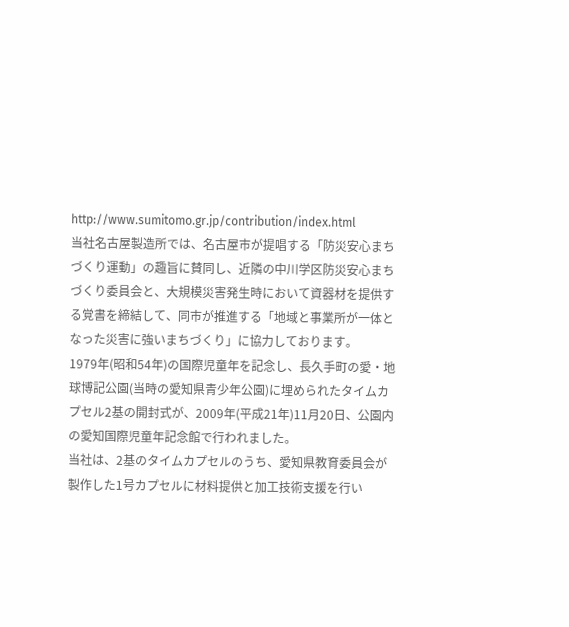http://www.sumitomo.gr.jp/contribution/index.html
当社名古屋製造所では、名古屋市が提唱する「防災安心まちづくり運動」の趣旨に賛同し、近隣の中川学区防災安心まちづくり委員会と、大規模災害発生時において資器材を提供する覚書を締結して、同市が推進する「地域と事業所が一体となった災害に強いまちづくり」に協力しております。
1979年(昭和54年)の国際児童年を記念し、長久手町の愛・地球博記公園(当時の愛知県青少年公園)に埋められたタイムカプセル2基の開封式が、2009年(平成21年)11月20日、公園内の愛知国際児童年記念館で行われました。
当社は、2基のタイムカプセルのうち、愛知県教育委員会が製作した1号カプセルに材料提供と加工技術支援を行い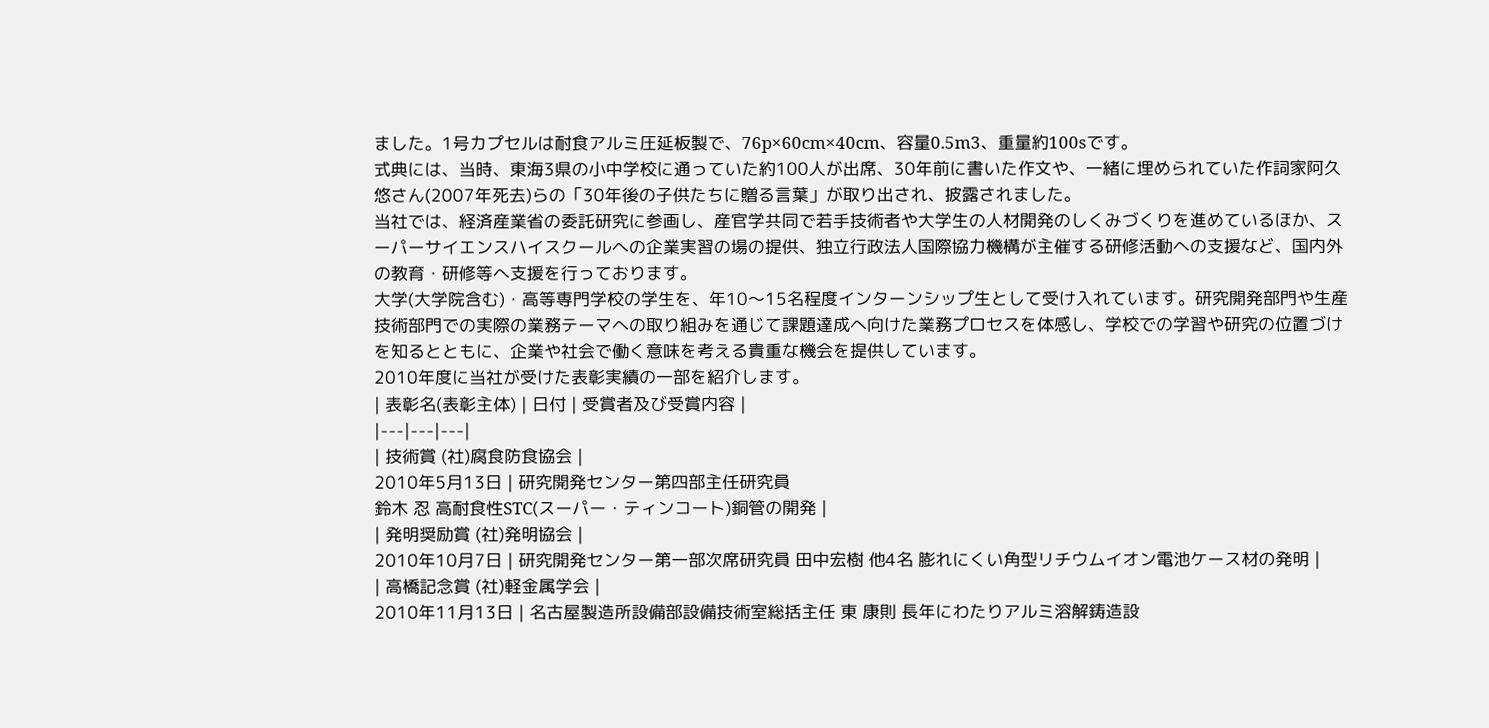ました。1号カプセルは耐食アルミ圧延板製で、76p×60cm×40cm、容量0.5m3、重量約100sです。
式典には、当時、東海3県の小中学校に通っていた約100人が出席、30年前に書いた作文や、一緒に埋められていた作詞家阿久悠さん(2007年死去)らの「30年後の子供たちに贈る言葉」が取り出され、披露されました。
当社では、経済産業省の委託研究に参画し、産官学共同で若手技術者や大学生の人材開発のしくみづくりを進めているほか、スーパーサイエンスハイスクールへの企業実習の場の提供、独立行政法人国際協力機構が主催する研修活動への支援など、国内外の教育・研修等へ支援を行っております。
大学(大学院含む)・高等専門学校の学生を、年10〜15名程度インターンシップ生として受け入れています。研究開発部門や生産技術部門での実際の業務テーマへの取り組みを通じて課題達成へ向けた業務プロセスを体感し、学校での学習や研究の位置づけを知るとともに、企業や社会で働く意味を考える貴重な機会を提供しています。
2010年度に当社が受けた表彰実績の一部を紹介します。
| 表彰名(表彰主体) | 日付 | 受賞者及び受賞内容 |
|---|---|---|
| 技術賞 (社)腐食防食協会 |
2010年5月13日 | 研究開発センター第四部主任研究員
鈴木 忍 高耐食性STC(スーパー・ティンコート)銅管の開発 |
| 発明奨励賞 (社)発明協会 |
2010年10月7日 | 研究開発センター第一部次席研究員 田中宏樹 他4名 膨れにくい角型リチウムイオン電池ケース材の発明 |
| 高橋記念賞 (社)軽金属学会 |
2010年11月13日 | 名古屋製造所設備部設備技術室総括主任 東 康則 長年にわたりアルミ溶解鋳造設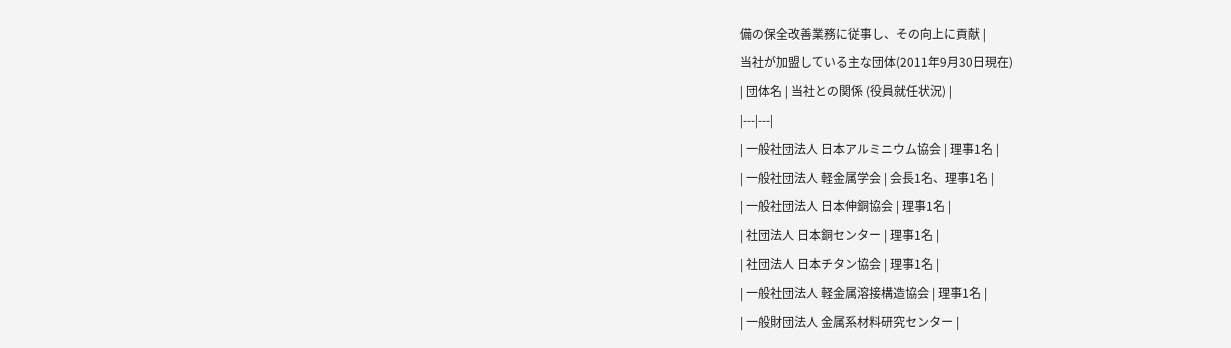備の保全改善業務に従事し、その向上に貢献 |
当社が加盟している主な団体(2011年9月30日現在)
| 団体名 | 当社との関係 (役員就任状況) |
|---|---|
| 一般社団法人 日本アルミニウム協会 | 理事1名 |
| 一般社団法人 軽金属学会 | 会長1名、理事1名 |
| 一般社団法人 日本伸銅協会 | 理事1名 |
| 社団法人 日本銅センター | 理事1名 |
| 社団法人 日本チタン協会 | 理事1名 |
| 一般社団法人 軽金属溶接構造協会 | 理事1名 |
| 一般財団法人 金属系材料研究センター |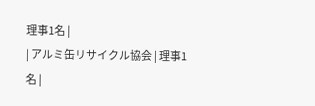理事1名 |
| アルミ缶リサイクル協会 | 理事1名 |